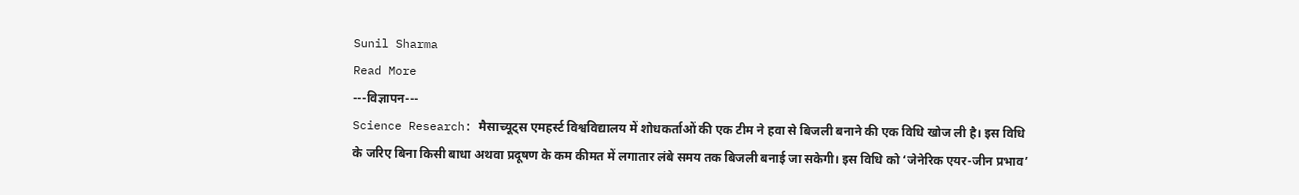Sunil Sharma
Read More
---विज्ञापन---
Science Research: मैसाच्यूट्स एमहर्स्ट विश्वविद्यालय में शोधकर्ताओं की एक टीम ने हवा से बिजली बनाने की एक विधि खोज ली है। इस विधि के जरिए बिना किसी बाधा अथवा प्रदूषण के कम कीमत में लगातार लंबे समय तक बिजली बनाई जा सकेगी। इस विधि को ‘जेनेरिक एयर-जीन प्रभाव’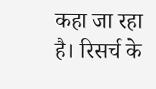कहा जा रहा है। रिसर्च के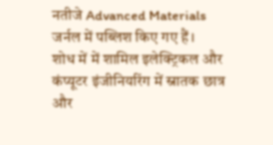नतीजे Advanced Materials जर्नल में पब्लिश किए गए हैं।
शोध में में शामिल इलेक्ट्रिकल और कंप्यूटर इंजीनियरिंग में स्नातक छात्र और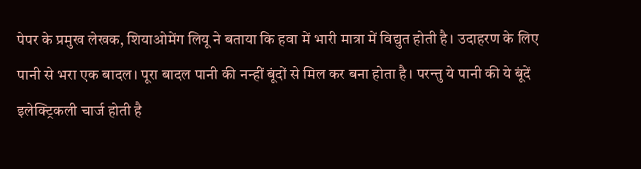पेपर के प्रमुख लेखक, शियाओमेंग लियू ने बताया कि हवा में भारी मात्रा में विद्युत होती है। उदाहरण के लिए पानी से भरा एक बादल। पूरा बादल पानी की नन्हीं बूंदों से मिल कर बना होता है। परन्तु ये पानी की ये बूंदें इलेक्ट्रिकली चार्ज होती है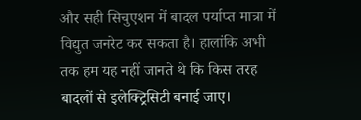और सही सिचुएशन में बादल पर्याप्त मात्रा में विद्युत जनरेट कर सकता है। हालांकि अभी तक हम यह नहीं जानते थे कि किस तरह बादलों से इलेक्ट्रिसिटी बनाई जाए।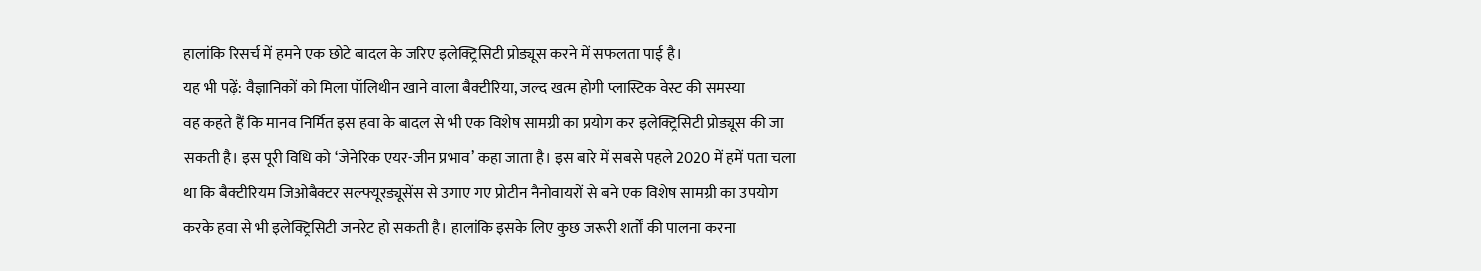हालांकि रिसर्च में हमने एक छोटे बादल के जरिए इलेक्ट्रिसिटी प्रोड्यूस करने में सफलता पाई है।
यह भी पढ़ें: वैज्ञानिकों को मिला पॉलिथीन खाने वाला बैक्टीरिया, जल्द खत्म होगी प्लास्टिक वेस्ट की समस्या
वह कहते हैं कि मानव निर्मित इस हवा के बादल से भी एक विशेष सामग्री का प्रयोग कर इलेक्ट्रिसिटी प्रोड्यूस की जा सकती है। इस पूरी विधि को ‘जेनेरिक एयर-जीन प्रभाव’ कहा जाता है। इस बारे में सबसे पहले 2020 में हमें पता चला था कि बैक्टीरियम जिओबैक्टर सल्फ्यूरड्यूसेंस से उगाए गए प्रोटीन नैनोवायरों से बने एक विशेष सामग्री का उपयोग करके हवा से भी इलेक्ट्रिसिटी जनरेट हो सकती है। हालांकि इसके लिए कुछ जरूरी शर्तों की पालना करना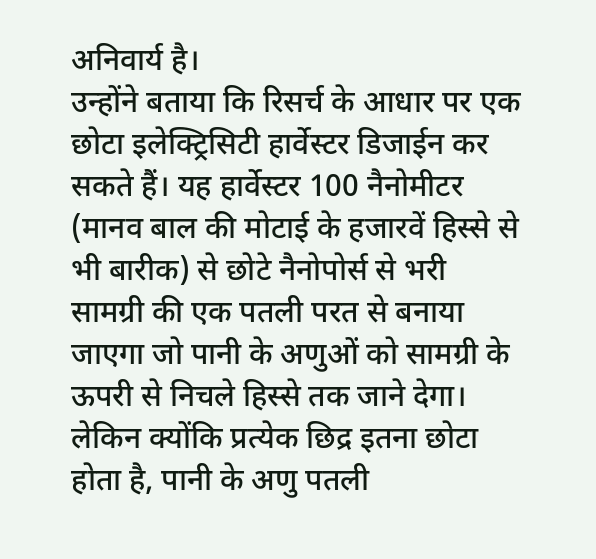अनिवार्य है।
उन्होंने बताया कि रिसर्च के आधार पर एक छोटा इलेक्ट्रिसिटी हार्वेस्टर डिजाईन कर सकते हैं। यह हार्वेस्टर 100 नैनोमीटर (मानव बाल की मोटाई के हजारवें हिस्से से भी बारीक) से छोटे नैनोपोर्स से भरी सामग्री की एक पतली परत से बनाया जाएगा जो पानी के अणुओं को सामग्री के ऊपरी से निचले हिस्से तक जाने देगा। लेकिन क्योंकि प्रत्येक छिद्र इतना छोटा होता है, पानी के अणु पतली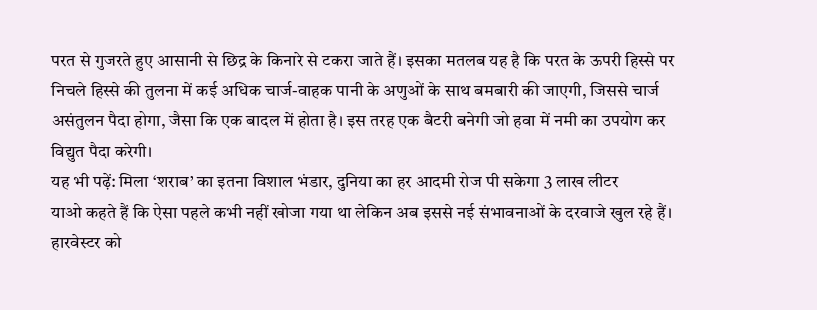परत से गुजरते हुए आसानी से छिद्र के किनारे से टकरा जाते हैं। इसका मतलब यह है कि परत के ऊपरी हिस्से पर निचले हिस्से की तुलना में कई अधिक चार्ज-वाहक पानी के अणुओं के साथ बमबारी की जाएगी, जिससे चार्ज असंतुलन पैदा होगा, जैसा कि एक बादल में होता है। इस तरह एक बैटरी बनेगी जो हवा में नमी का उपयोग कर विद्युत पैदा करेगी।
यह भी पढ़ें: मिला ‘शराब’ का इतना विशाल भंडार, दुनिया का हर आदमी रोज पी सकेगा 3 लाख लीटर
याओ कहते हैं कि ऐसा पहले कभी नहीं खोजा गया था लेकिन अब इससे नई संभावनाओं के दरवाजे खुल रहे हैं। हारवेस्टर को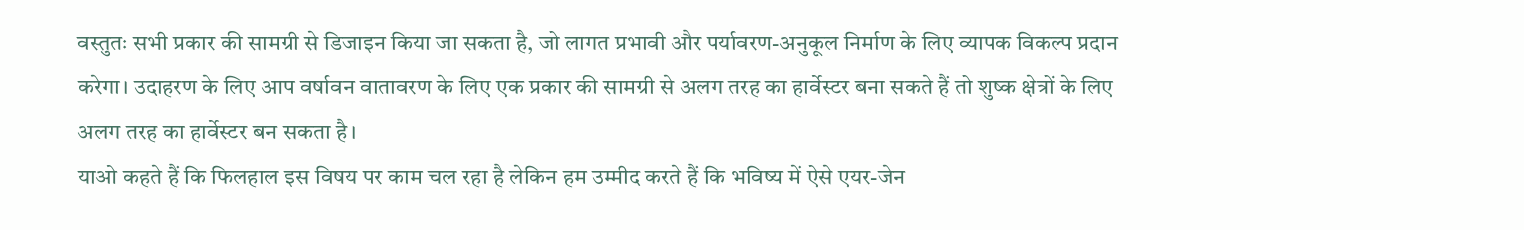वस्तुतः सभी प्रकार की सामग्री से डिजाइन किया जा सकता है, जो लागत प्रभावी और पर्यावरण-अनुकूल निर्माण के लिए व्यापक विकल्प प्रदान करेगा। उदाहरण के लिए आप वर्षावन वातावरण के लिए एक प्रकार की सामग्री से अलग तरह का हार्वेस्टर बना सकते हैं तो शुष्क क्षेत्रों के लिए अलग तरह का हार्वेस्टर बन सकता है।
याओ कहते हैं कि फिलहाल इस विषय पर काम चल रहा है लेकिन हम उम्मीद करते हैं कि भविष्य में ऐसे एयर-जेन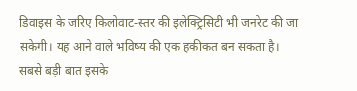डिवाइस के जरिए किलोवाट-स्तर की इलेक्ट्रिसिटी भी जनरेट की जा सकेगी। यह आने वाले भविष्य की एक हकीकत बन सकता है। सबसे बड़ी बात इसके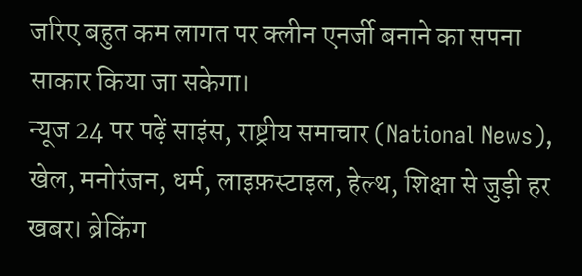जरिए बहुत कम लागत पर क्लीन एनर्जी बनाने का सपना साकार किया जा सकेगा।
न्यूज 24 पर पढ़ें साइंस, राष्ट्रीय समाचार (National News), खेल, मनोरंजन, धर्म, लाइफ़स्टाइल, हेल्थ, शिक्षा से जुड़ी हर खबर। ब्रेकिंग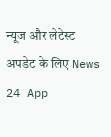न्यूज और लेटेस्ट अपडेट के लिए News 24 App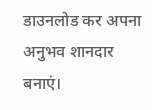डाउनलोड कर अपना अनुभव शानदार बनाएं।